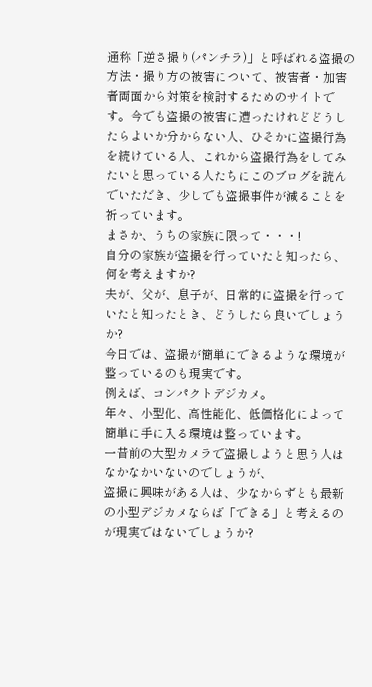通称「逆さ撮り(パンチラ)」と呼ばれる盗撮の方法・撮り方の被害について、被害者・加害者両面から対策を検討するためのサイトです。今でも盗撮の被害に遭ったけれどどうしたらよいか分からない人、ひそかに盗撮行為を続けている人、これから盗撮行為をしてみたいと思っている人たちにこのブログを読んでいただき、少しでも盗撮事件が減ることを祈っています。
まさか、うちの家族に限って・・・!
自分の家族が盗撮を行っていたと知ったら、何を考えますか?
夫が、父が、息子が、日常的に盗撮を行っていたと知ったとき、どうしたら良いでしょうか?
今日では、盗撮が簡単にできるような環境が整っているのも現実です。
例えば、コンパクトデジカメ。
年々、小型化、高性能化、低価格化によって簡単に手に入る環境は整っています。
一昔前の大型カメラで盗撮しようと思う人はなかなかいないのでしょうが、
盗撮に興味がある人は、少なからずとも最新の小型デジカメならば「できる」と考えるのが現実ではないでしょうか?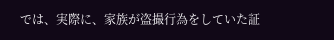では、実際に、家族が盗撮行為をしていた証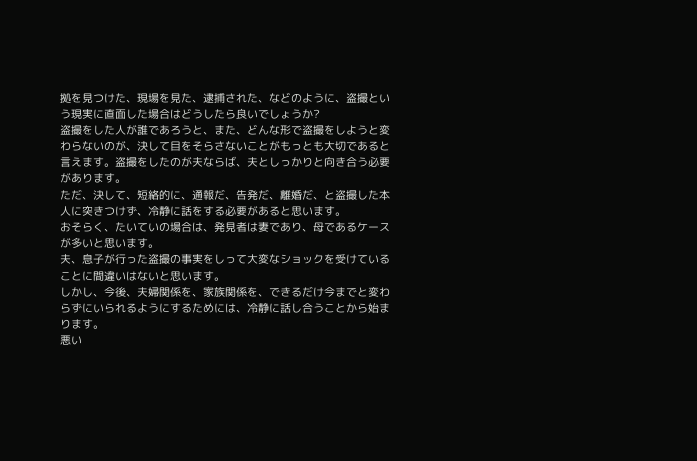拠を見つけた、現場を見た、逮捕された、などのように、盗撮という現実に直面した場合はどうしたら良いでしょうか?
盗撮をした人が誰であろうと、また、どんな形で盗撮をしようと変わらないのが、決して目をそらさないことがもっとも大切であると言えます。盗撮をしたのが夫ならば、夫としっかりと向き合う必要があります。
ただ、決して、短絡的に、通報だ、告発だ、離婚だ、と盗撮した本人に突きつけず、冷静に話をする必要があると思います。
おそらく、たいていの場合は、発見者は妻であり、母であるケースが多いと思います。
夫、息子が行った盗撮の事実をしって大変なショックを受けていることに間違いはないと思います。
しかし、今後、夫婦関係を、家族関係を、できるだけ今までと変わらずにいられるようにするためには、冷静に話し合うことから始まります。
悪い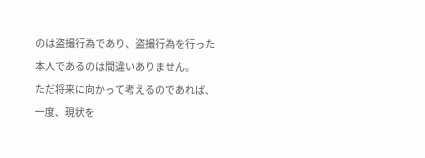のは盗撮行為であり、盗撮行為を行った本人であるのは間違いありません。
ただ将来に向かって考えるのであれば、一度、現状を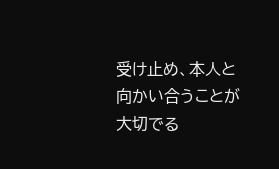受け止め、本人と向かい合うことが大切でる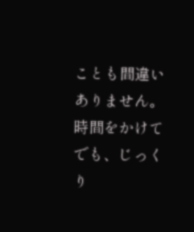ことも間違いありません。
時間をかけてでも、じっくり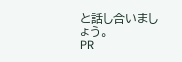と話し合いましょう。
PR